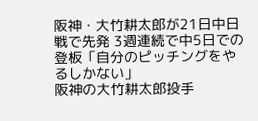阪神・大竹耕太郎が21日中日戦で先発 3週連続で中5日での登板「自分のピッチングをやるしかない」
阪神の大竹耕太郎投手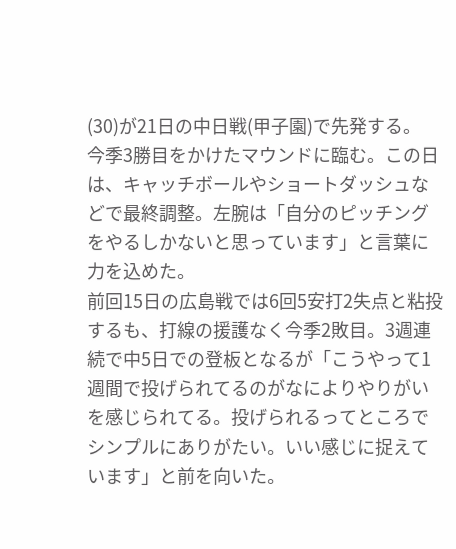(30)が21日の中日戦(甲子園)で先発する。
今季3勝目をかけたマウンドに臨む。この日は、キャッチボールやショートダッシュなどで最終調整。左腕は「自分のピッチングをやるしかないと思っています」と言葉に力を込めた。
前回15日の広島戦では6回5安打2失点と粘投するも、打線の援護なく今季2敗目。3週連続で中5日での登板となるが「こうやって1週間で投げられてるのがなによりやりがいを感じられてる。投げられるってところでシンプルにありがたい。いい感じに捉えています」と前を向いた。